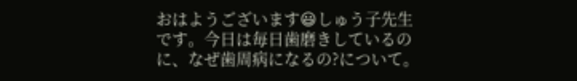おはようございます😃しゅう子先生です。今日は毎日歯磨きしているのに、なぜ歯周病になるの?について。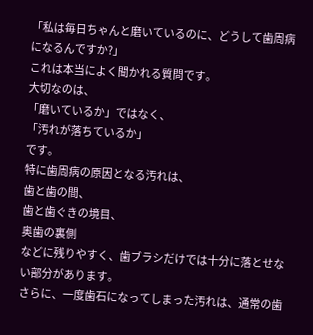「私は毎日ちゃんと磨いているのに、どうして歯周病になるんですか?」
これは本当によく聞かれる質問です。
大切なのは、
「磨いているか」ではなく、
「汚れが落ちているか」
です。
特に歯周病の原因となる汚れは、
歯と歯の間、
歯と歯ぐきの境目、
奥歯の裏側
などに残りやすく、歯ブラシだけでは十分に落とせない部分があります。
さらに、一度歯石になってしまった汚れは、通常の歯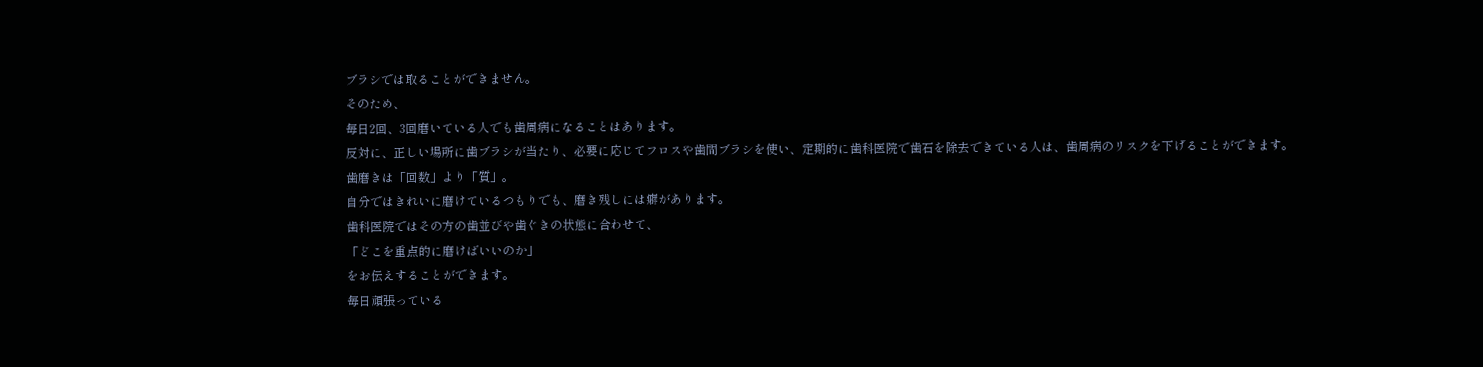ブラシでは取ることができません。
そのため、
毎日2回、3回磨いている人でも歯周病になることはあります。
反対に、正しい場所に歯ブラシが当たり、必要に応じてフロスや歯間ブラシを使い、定期的に歯科医院で歯石を除去できている人は、歯周病のリスクを下げることができます。
歯磨きは「回数」より「質」。
自分ではきれいに磨けているつもりでも、磨き残しには癖があります。
歯科医院ではその方の歯並びや歯ぐきの状態に合わせて、
「どこを重点的に磨けばいいのか」
をお伝えすることができます。
毎日頑張っている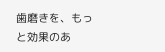歯磨きを、もっと効果のあ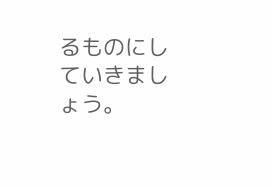るものにしていきましょう。